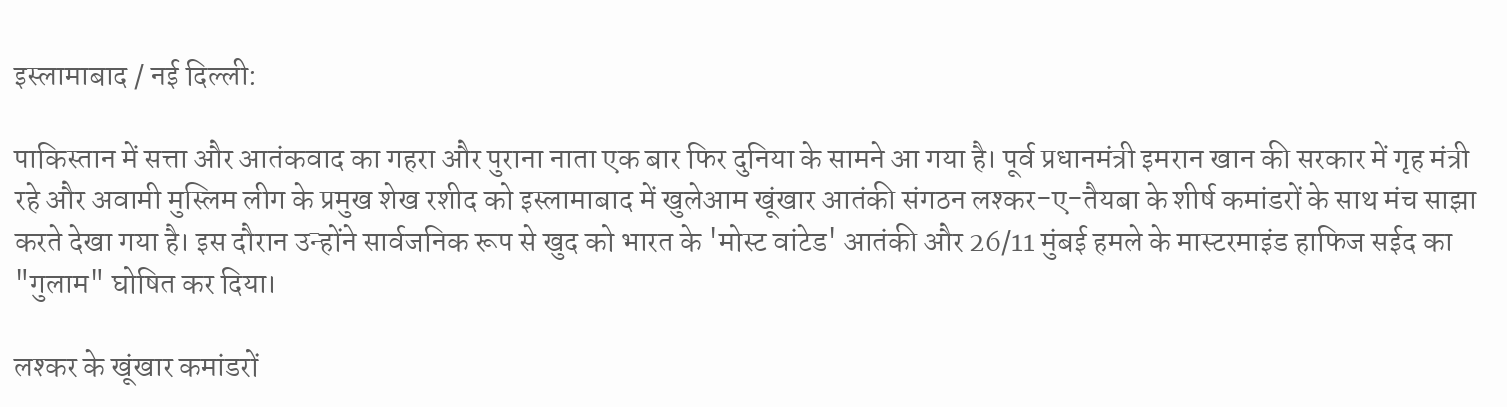इस्लामाबाद / नई दिल्ली:

पाकिस्तान में सत्ता और आतंकवाद का गहरा और पुराना नाता एक बार फिर दुनिया के सामने आ गया है। पूर्व प्रधानमंत्री इमरान खान की सरकार में गृह मंत्री रहे और अवामी मुस्लिम लीग के प्रमुख शेख रशीद को इस्लामाबाद में खुलेआम खूंखार आतंकी संगठन लश्कर-ए-तैयबा के शीर्ष कमांडरों के साथ मंच साझा करते देखा गया है। इस दौरान उन्होंने सार्वजनिक रूप से खुद को भारत के 'मोस्ट वांटेड' आतंकी और 26/11 मुंबई हमले के मास्टरमाइंड हाफिज सईद का "गुलाम" घोषित कर दिया।

लश्कर के खूंखार कमांडरों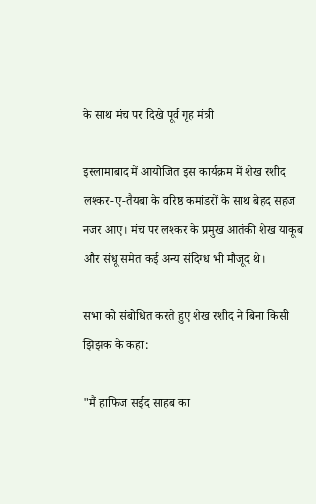के साथ मंच पर दिखे पूर्व गृह मंत्री

इस्लामाबाद में आयोजित इस कार्यक्रम में शेख रशीद लश्कर-ए-तैयबा के वरिष्ठ कमांडरों के साथ बेहद सहज नजर आए। मंच पर लश्कर के प्रमुख आतंकी शेख याकूब और संधू समेत कई अन्य संदिग्ध भी मौजूद थे।

सभा को संबोधित करते हुए शेख रशीद ने बिना किसी झिझक के कहा:

"मैं हाफिज सईद साहब का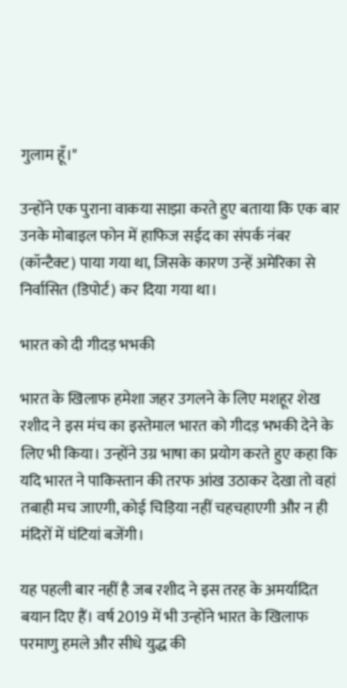गुलाम हूँ।"

उन्होंने एक पुराना वाकया साझा करते हुए बताया कि एक बार उनके मोबाइल फोन में हाफिज सईद का संपर्क नंबर (कॉन्टैक्ट) पाया गया था, जिसके कारण उन्हें अमेरिका से निर्वासित (डिपोर्ट) कर दिया गया था।

भारत को दी गीदड़ भभकी

भारत के खिलाफ हमेशा जहर उगलने के लिए मशहूर शेख रशीद ने इस मंच का इस्तेमाल भारत को गीदड़ भभकी देने के लिए भी किया। उन्होंने उग्र भाषा का प्रयोग करते हुए कहा कि यदि भारत ने पाकिस्तान की तरफ आंख उठाकर देखा तो वहां तबाही मच जाएगी, कोई चिड़िया नहीं चहचहाएगी और न ही मंदिरों में घंटियां बजेंगी।

यह पहली बार नहीं है जब रशीद ने इस तरह के अमर्यादित बयान दिए हैं। वर्ष 2019 में भी उन्होंने भारत के खिलाफ परमाणु हमले और सीधे युद्ध की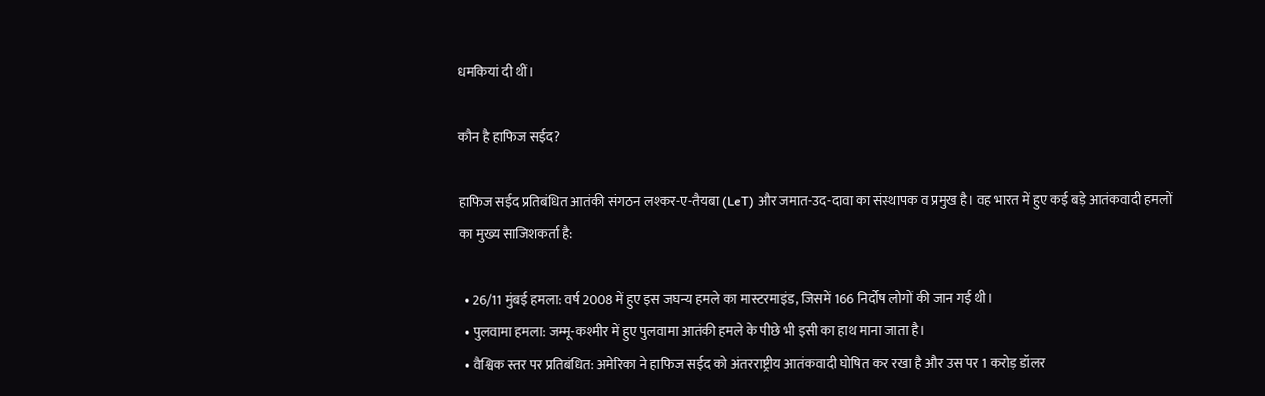धमकियां दी थीं।

कौन है हाफिज सईद?

हाफिज सईद प्रतिबंधित आतंकी संगठन लश्कर-ए-तैयबा (LeT) और जमात-उद-दावा का संस्थापक व प्रमुख है। वह भारत में हुए कई बड़े आतंकवादी हमलों का मुख्य साजिशकर्ता है:

  • 26/11 मुंबई हमला: वर्ष 2008 में हुए इस जघन्य हमले का मास्टरमाइंड, जिसमें 166 निर्दोष लोगों की जान गई थी।
  • पुलवामा हमला: जम्मू-कश्मीर में हुए पुलवामा आतंकी हमले के पीछे भी इसी का हाथ माना जाता है।
  • वैश्विक स्तर पर प्रतिबंधित: अमेरिका ने हाफिज सईद को अंतरराष्ट्रीय आतंकवादी घोषित कर रखा है और उस पर 1 करोड़ डॉलर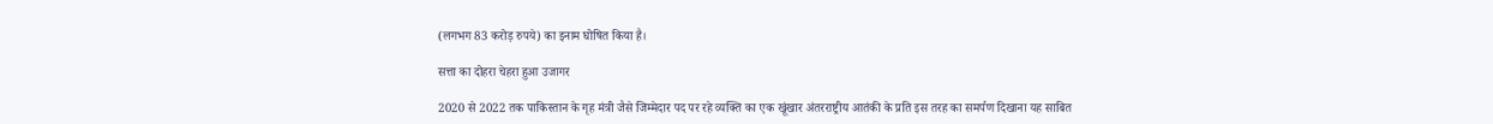(लगभग 83 करोड़ रुपये) का इनाम घोषित किया है।

सत्ता का दोहरा चेहरा हुआ उजागर

2020 से 2022 तक पाकिस्तान के गृह मंत्री जैसे जिम्मेदार पद पर रहे व्यक्ति का एक खूंखार अंतरराष्ट्रीय आतंकी के प्रति इस तरह का समर्पण दिखाना यह साबित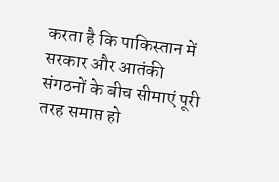करता है कि पाकिस्तान में सरकार और आतंकी संगठनों के बीच सीमाएं पूरी तरह समाप्त हो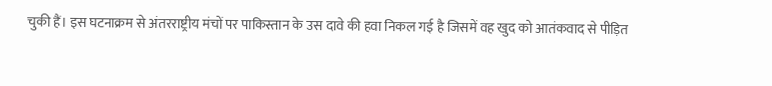चुकी हैं। इस घटनाक्रम से अंतरराष्ट्रीय मंचों पर पाकिस्तान के उस दावे की हवा निकल गई है जिसमें वह खुद को आतंकवाद से पीड़ित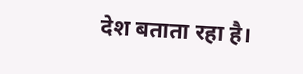देश बताता रहा है।